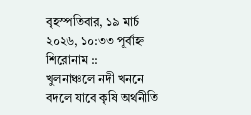বৃহস্পতিবার, ১৯ মার্চ ২০২৬, ১০:৩৩ পূর্বাহ্ন
শিরোনাম ::
খুলনাঞ্চলে নদী খননে বদলে যাবে কৃষি অর্থনীতি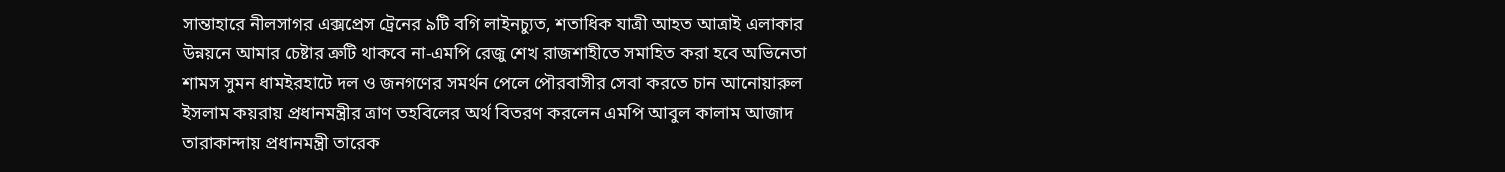সান্তাহারে নীলসাগর এক্সপ্রেস ট্রেনের ৯টি বগি লাইনচ্যুত, শতাধিক যাত্রী আহত আত্রাই এলাকার উন্নয়নে আমার চেষ্টার ত্রুটি থাকবে না-এমপি রেজু শেখ রাজশাহীতে সমাহিত করা হবে অভিনেতা শামস সুমন ধামইরহাটে দল ও জনগণের সমর্থন পেলে পৌরবাসীর সেবা করতে চান আনোয়ারুল ইসলাম কয়রায় প্রধানমন্ত্রীর ত্রাণ তহবিলের অর্থ বিতরণ করলেন এমপি আবুল কালাম আজাদ তারাকান্দায় প্রধানমন্ত্রী তারেক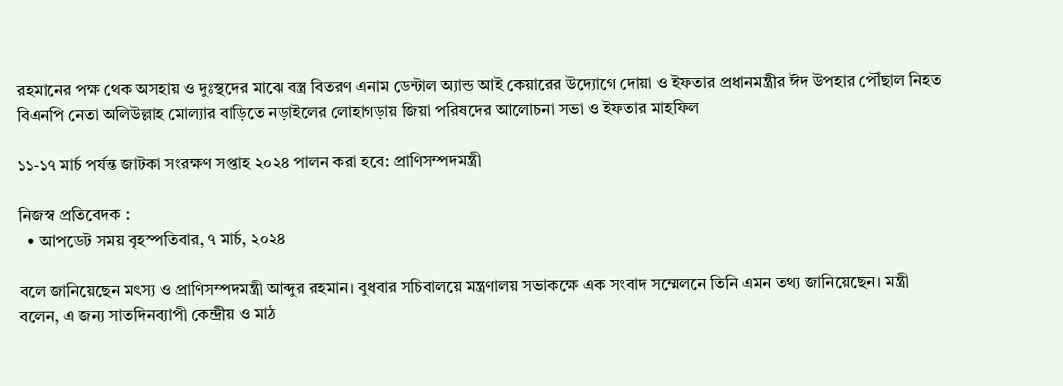রহমানের পক্ষ থেক অসহায় ও দুঃস্থদের মাঝে বস্ত্র বিতরণ এনাম ডেন্টাল অ্যান্ড আই কেয়ারের উদ্যোগে দোয়া ও ইফতার প্রধানমন্ত্রীর ঈদ উপহার পৌঁছাল নিহত বিএনপি নেতা অলিউল্লাহ মোল্যার বাড়িতে নড়াইলের লোহাগড়ায় জিয়া পরিষদের আলোচনা সভা ও ইফতার মাহফিল

১১-১৭ মার্চ পর্যন্ত জাটকা সংরক্ষণ সপ্তাহ ২০২৪ পালন করা হবে: প্রাণিসম্পদমন্ত্রী

নিজস্ব প্রতিবেদক :
  • আপডেট সময় বৃহস্পতিবার, ৭ মার্চ, ২০২৪

বলে জানিয়েছেন মৎস্য ও প্রাণিসম্পদমন্ত্রী আব্দুর রহমান। বুধবার সচিবালয়ে মন্ত্রণালয় সভাকক্ষে এক সংবাদ সম্মেলনে তিনি এমন তথ্য জানিয়েছেন। মন্ত্রী বলেন, এ জন্য সাতদিনব্যাপী কেন্দ্রীয় ও মাঠ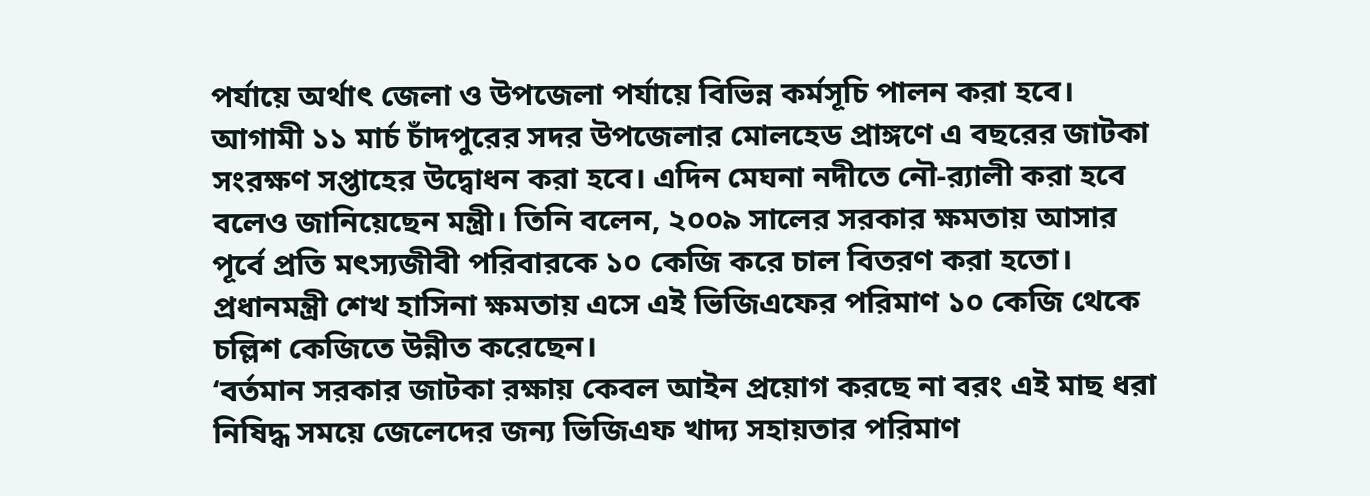পর্যায়ে অর্থাৎ জেলা ও উপজেলা পর্যায়ে বিভিন্ন কর্মসূচি পালন করা হবে। আগামী ১১ মার্চ চাঁদপুরের সদর উপজেলার মোলহেড প্রাঙ্গণে এ বছরের জাটকা সংরক্ষণ সপ্তাহের উদ্বোধন করা হবে। এদিন মেঘনা নদীতে নৌ-র‍্যালী করা হবে বলেও জানিয়েছেন মন্ত্রী। তিনি বলেন, ২০০৯ সালের সরকার ক্ষমতায় আসার পূর্বে প্রতি মৎস্যজীবী পরিবারকে ১০ কেজি করে চাল বিতরণ করা হতো। প্রধানমন্ত্রী শেখ হাসিনা ক্ষমতায় এসে এই ভিজিএফের পরিমাণ ১০ কেজি থেকে চল্লিশ কেজিতে উন্নীত করেছেন।
‘বর্তমান সরকার জাটকা রক্ষায় কেবল আইন প্রয়োগ করছে না বরং এই মাছ ধরা নিষিদ্ধ সময়ে জেলেদের জন্য ভিজিএফ খাদ্য সহায়তার পরিমাণ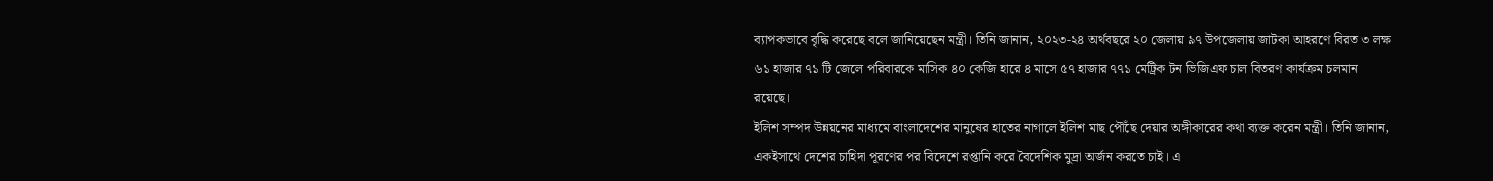ব্যাপকভাবে বৃদ্ধি করেছে বলে জানিয়েছেন মন্ত্রী। তিনি জানান, ২০২৩-২৪ অর্থবছরে ২০ জেলায় ৯৭ উপজেলায় জাটকা আহরণে বিরত ৩ লক্ষ ৬১ হাজার ৭১ টি জেলে পরিবারকে মাসিক ৪০ কেজি হারে ৪ মাসে ৫৭ হাজার ৭৭১ মেট্রিক টন ভিজিএফ চাল বিতরণ কার্যক্রম চলমান রয়েছে।
ইলিশ সম্পদ উন্নয়নের মাধ্যমে বাংলাদেশের মানুষের হাতের নাগালে ইলিশ মাছ পৌঁছে দেয়ার অঙ্গীকারের কথা ব্যক্ত করেন মন্ত্রী। তিনি জানান, একইসাথে দেশের চাহিদা পূরণের পর বিদেশে রপ্তানি করে বৈদেশিক মুদ্রা অর্জন করতে চাই। এ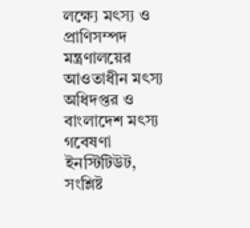লক্ষ্যে মৎস্য ও প্রাণিসম্পদ মন্ত্রণালয়ের আওতাধীন মৎস্য অধিদপ্তর ও বাংলাদেশ মৎস্য গবেষণা ইনস্টিটিউট, সংশ্লিষ্ট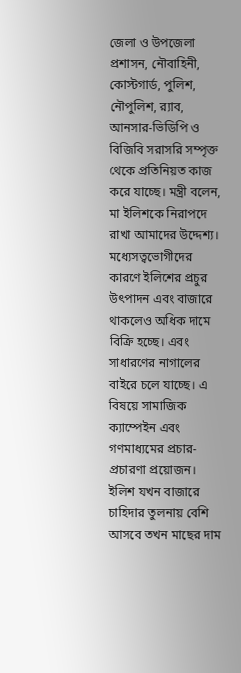জেলা ও উপজেলা প্রশাসন, নৌবাহিনী, কোস্টগার্ড, পুলিশ, নৌপুলিশ, র‍্যাব, আনসার-ভিডিপি ও বিজিবি সরাসরি সম্পৃক্ত থেকে প্রতিনিয়ত কাজ করে যাচ্ছে। মন্ত্রী বলেন, মা ইলিশকে নিরাপদে রাখা আমাদের উদ্দেশ্য। মধ্যেসত্বভোগীদের কারণে ইলিশের প্রচুর উৎপাদন এবং বাজারে থাকলেও অধিক দামে বিক্রি হচ্ছে। এবং সাধারণের নাগালের বাইরে চলে যাচ্ছে। এ বিষয়ে সামাজিক ক্যাম্পেইন এবং গণমাধ্যমের প্রচার-প্রচারণা প্রয়োজন। ইলিশ যখন বাজারে চাহিদার তুলনায় বেশি আসবে তখন মাছের দাম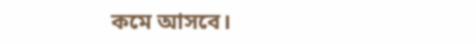কমে আসবে।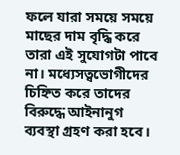ফলে যারা সময়ে সময়ে মাছের দাম বৃদ্ধি করে তারা এই সুযোগটা পাবে না। মধ্যেসত্বভোগীদের চিহ্নিত করে তাদের বিরুদ্ধে আইনানুগ ব্যবস্থা গ্রহণ করা হবে।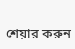শেয়ার করুন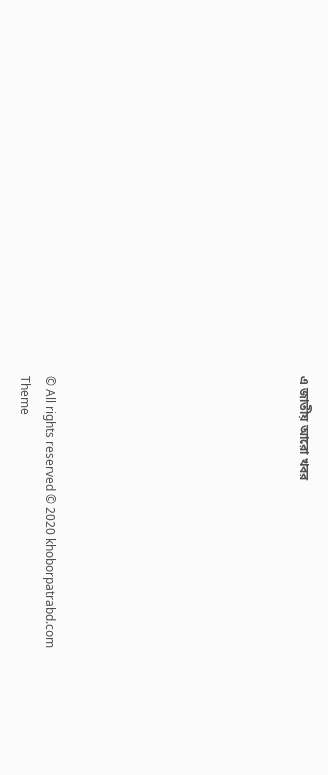এ জাতীয় আরো খবর









© All rights reserved © 2020 khoborpatrabd.com
Theme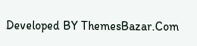Developed BY ThemesBazar.Com